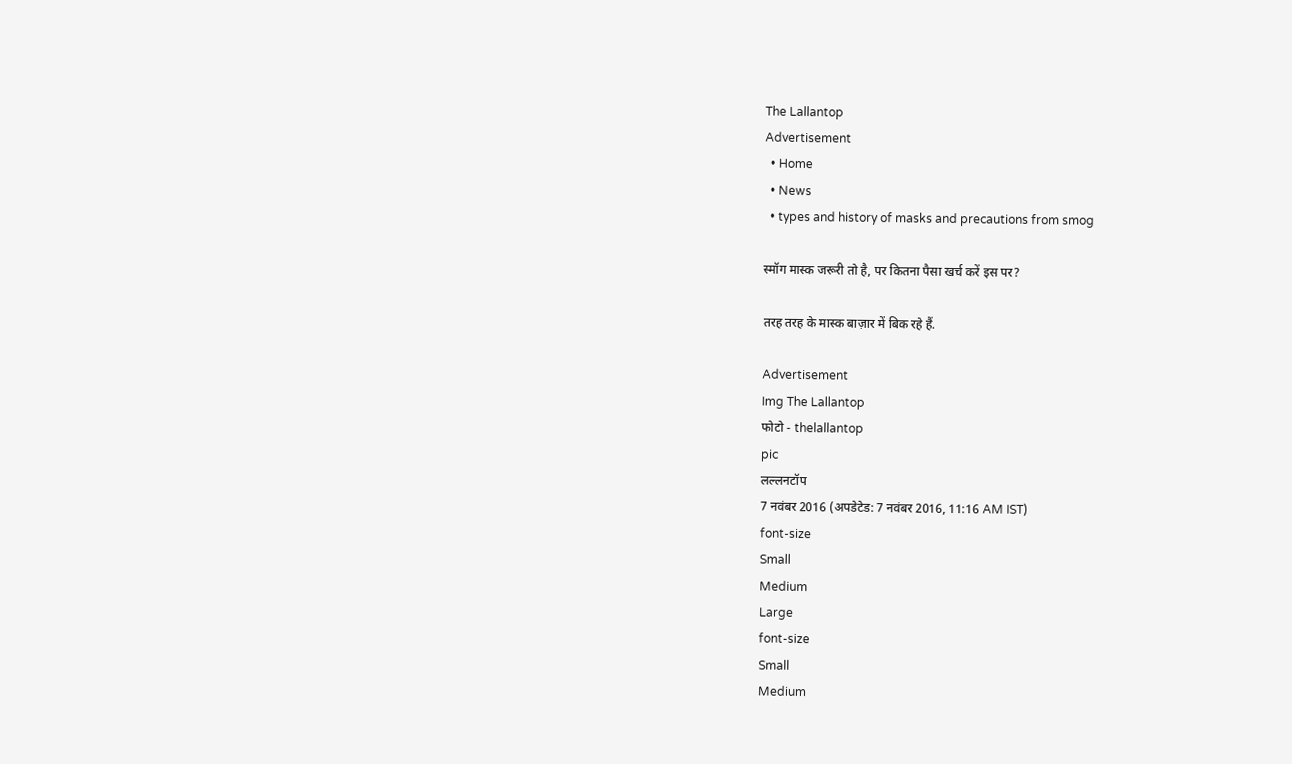The Lallantop
Advertisement
  • Home
  • News
  • types and history of masks and precautions from smog

स्मॉग मास्क जरूरी तो है, पर कितना पैसा खर्च करें इस पर?

तरह तरह के मास्क बाज़ार में बिक रहे हैं.

Advertisement
Img The Lallantop
फोटो - thelallantop
pic
लल्लनटॉप
7 नवंबर 2016 (अपडेटेड: 7 नवंबर 2016, 11:16 AM IST)
font-size
Small
Medium
Large
font-size
Small
Medium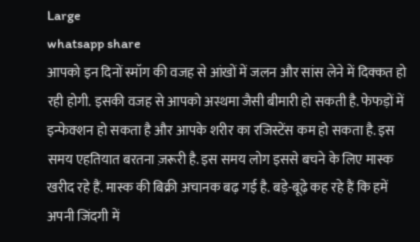Large
whatsapp share
आपको इन दिनों स्मॉग की वजह से आंखों में जलन और सांस लेने में दिक्कत हो रही होगी. इसकी वजह से आपको अस्थमा जैसी बीमारी हो सकती है. फेफड़ों में इन्फेक्शन हो सकता है और आपके शरीर का रजिस्टेंस कम हो सकता है. इस समय एहतियात बरतना ज़रूरी है. इस समय लोग इससे बचने के लिए मास्क खरीद रहे हैं. मास्क की बिक्री अचानक बढ़ गई है. बड़े-बूढ़े कह रहे हैं कि हमें अपनी जिंदगी में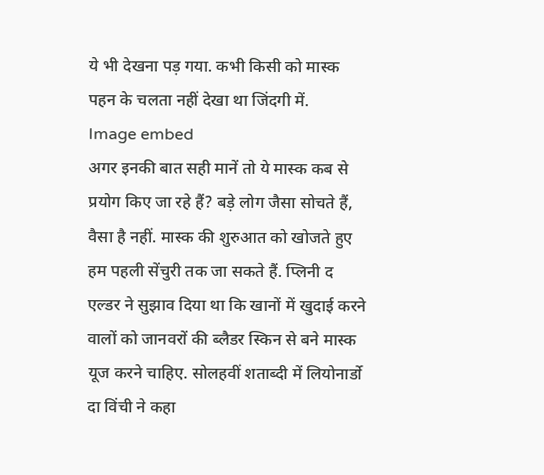ये भी देखना पड़ गया. कभी किसी को मास्क पहन के चलता नहीं देखा था जिंदगी में.
Image embed
अगर इनकी बात सही मानें तो ये मास्क कब से प्रयोग किए जा रहे हैं? बड़े लोग जैसा सोचते हैं, वैसा है नहीं. मास्क की शुरुआत को खोजते हुए हम पहली सेंचुरी तक जा सकते हैं. प्लिनी द एल्डर ने सुझाव दिया था कि खानों में खुदाई करने वालों को जानवरों की ब्लैडर स्किन से बने मास्क यूज करने चाहिए. सोलहवीं शताब्दी में लियोनार्डो दा विंची ने कहा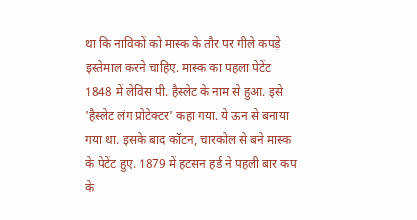था कि नाविकों को मास्क के तौर पर गीले कपड़े इस्तेमाल करने चाहिए. मास्क का पहला पेटेंट 1848 में लेविस पी. हैस्लेट के नाम से हुआ. इसे 'हैस्लेट लंग प्रोटेक्टर' कहा गया. ये ऊन से बनाया गया था. इसके बाद कॉटन, चारकोल से बने मास्क के पेटेंट हुए. 1879 में हटसन हर्ड ने पहली बार कप के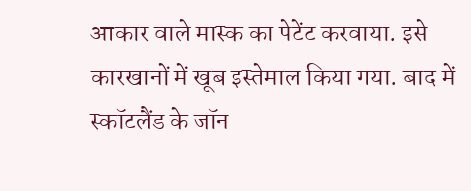आकार वाले मास्क का पेटेंट करवाया. इसे कारखानों में खूब इस्तेमाल किया गया. बाद में स्कॉटलैंड के जॉन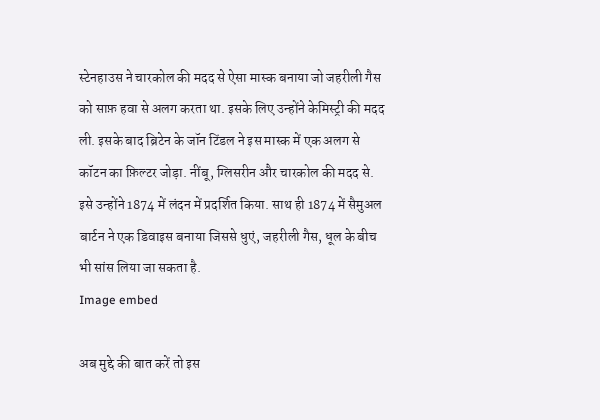स्टेनहाउस ने चारकोल की मदद से ऐसा मास्क बनाया जो जहरीली गैस को साफ़ हवा से अलग करता था. इसके लिए उन्होंने केमिस्ट्री की मदद ली. इसके बाद ब्रिटेन के जॉन टिंडल ने इस मास्क में एक अलग से कॉटन का फ़िल्टर जोड़ा. नींबू, ग्लिसरीन और चारकोल की मदद से. इसे उन्होंने 1874 में लंदन में प्रदर्शित किया. साथ ही 1874 में सैमुअल बार्टन ने एक डिवाइस बनाया जिससे धुएं, जहरीली गैस, धूल के बीच भी सांस लिया जा सकता है.
Image embed

अब मुद्दे की बात करें तो इस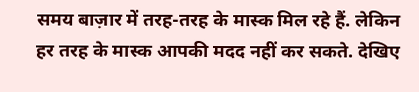समय बाज़ार में तरह-तरह के मास्क मिल रहे हैं. लेकिन हर तरह के मास्क आपकी मदद नहीं कर सकते. देखिए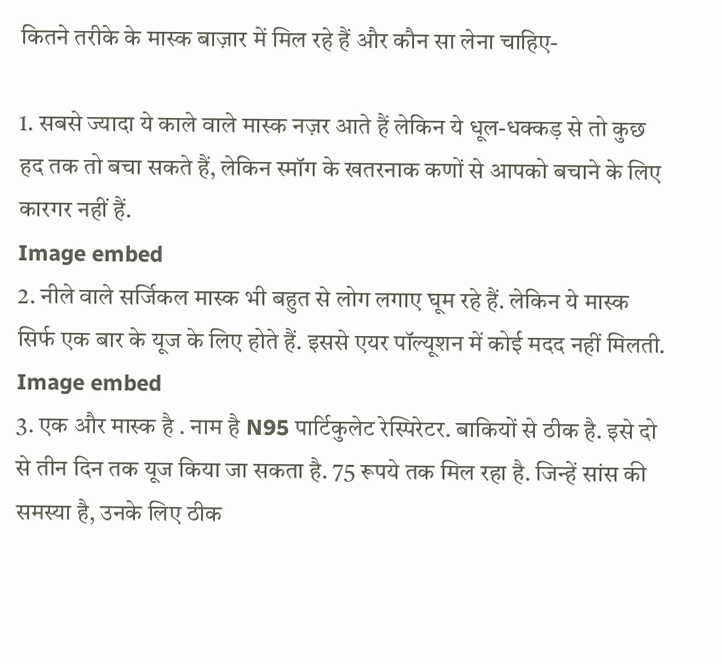कितने तरीके के मास्क बाज़ार में मिल रहे हैं और कौन सा लेना चाहिए-

1. सबसे ज्यादा ये काले वाले मास्क नज़र आते हैं लेकिन ये धूल-धक्कड़ से तो कुछ हद तक तो बचा सकते हैं, लेकिन स्मॉग के खतरनाक कणों से आपको बचाने के लिए कारगर नहीं हैं.
Image embed
2. नीले वाले सर्जिकल मास्क भी बहुत से लोग लगाए घूम रहे हैं. लेकिन ये मास्क सिर्फ एक बार के यूज के लिए होते हैं. इससे एयर पॉल्यूशन में कोई मदद नहीं मिलती.
Image embed
3. एक और मास्क है . नाम है N95 पार्टिकुलेट रेस्पिरेटर. बाकियों से ठीक है. इसे दो से तीन दिन तक यूज किया जा सकता है. 75 रूपये तक मिल रहा है. जिन्हें सांस की समस्या है, उनके लिए ठीक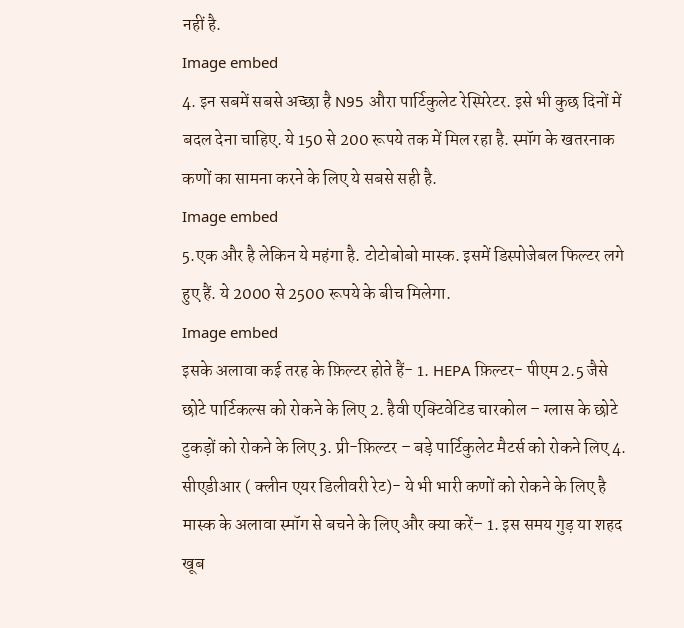नहीं है.
Image embed
4. इन सबमें सबसे अच्छा है N95 औरा पार्टिकुलेट रेस्पिरेटर. इसे भी कुछ दिनों में बदल देना चाहिए. ये 150 से 200 रूपये तक में मिल रहा है. स्मॉग के खतरनाक कणों का सामना करने के लिए ये सबसे सही है.
Image embed
5.एक और है लेकिन ये महंगा है. टोटोबोबो मास्क. इसमें डिस्पोजेबल फिल्टर लगे हुए हैं. ये 2000 से 2500 रूपये के बीच मिलेगा.
Image embed
इसके अलावा कई तरह के फ़िल्टर होते हैं- 1. HEPA फ़िल्टर- पीएम 2.5 जैसे छोटे पार्टिकल्स को रोकने के लिए 2. हैवी एक्टिवेटिड चारकोल – ग्लास के छोटे टुकड़ों को रोकने के लिए 3. प्री-फ़िल्टर – बड़े पार्टिकुलेट मैटर्स को रोकने लिए 4. सीएडीआर ( क्लीन एयर डिलीवरी रेट)- ये भी भारी कणों को रोकने के लिए है मास्क के अलावा स्मॉग से बचने के लिए और क्या करें– 1. इस समय गुड़ या शहद खूब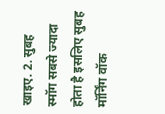खाइए. 2. सुबह स्मॉग सबसे ज्यादा होता है इसलिए सुबह मॉर्निंग वॉक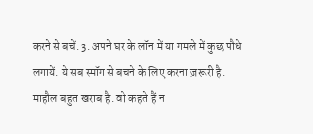करने से बचें. 3. अपने घर के लॉन में या गमले में कुछ पौधे लगायें. ये सब स्मॉग से बचने के लिए करना ज़रूरी है. माहौल बहुत खराब है. वो कहते हैं न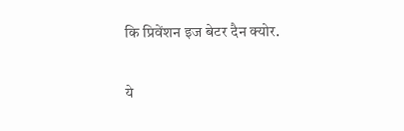कि प्रिवेंशन इज बेटर दैन क्योर.

ये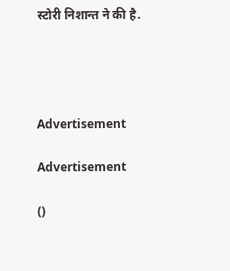स्टोरी निशान्त ने की है.




Advertisement

Advertisement

()